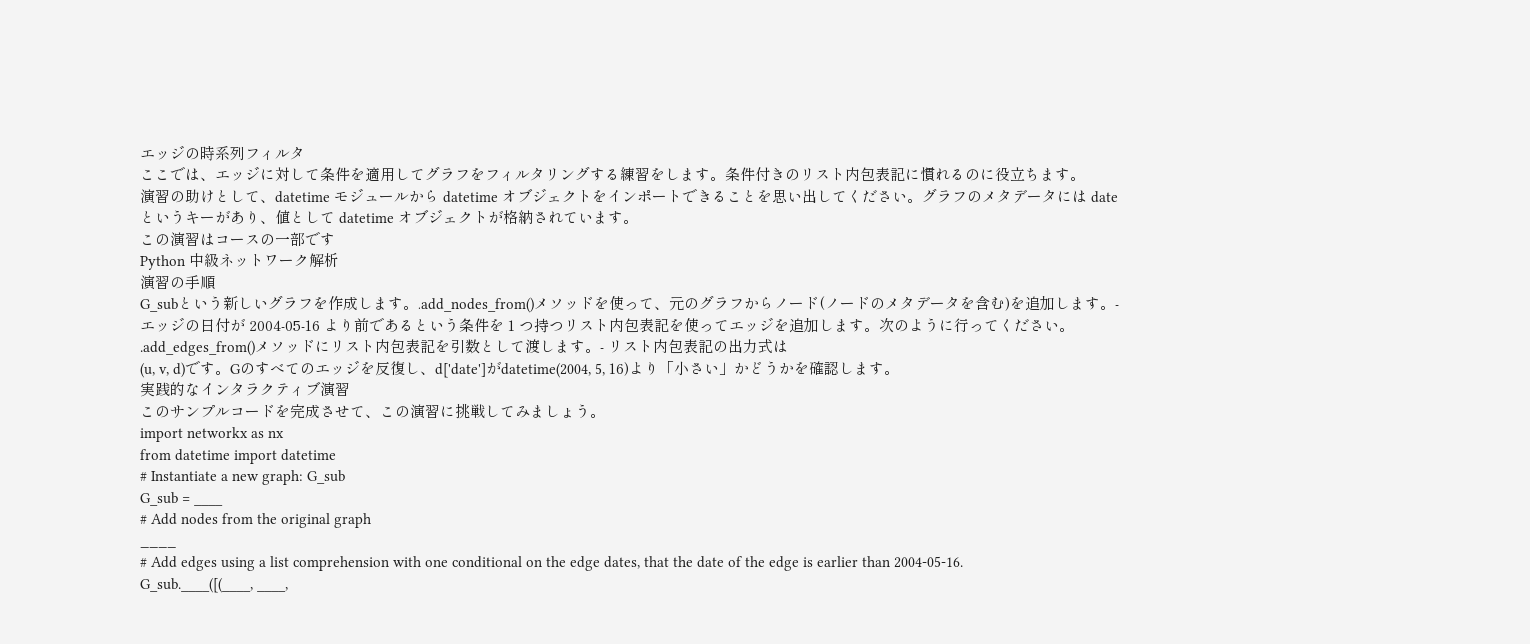エッジの時系列フィルタ
ここでは、エッジに対して条件を適用してグラフをフィルタリングする練習をします。条件付きのリスト内包表記に慣れるのに役立ちます。
演習の助けとして、datetime モジュールから datetime オブジェクトをインポートできることを思い出してください。グラフのメタデータには date というキーがあり、値として datetime オブジェクトが格納されています。
この演習はコースの一部です
Python 中級ネットワーク解析
演習の手順
G_subという新しいグラフを作成します。.add_nodes_from()メソッドを使って、元のグラフからノード(ノードのメタデータを含む)を追加します。- エッジの日付が 2004-05-16 より前であるという条件を 1 つ持つリスト内包表記を使ってエッジを追加します。次のように行ってください。
.add_edges_from()メソッドにリスト内包表記を引数として渡します。- リスト内包表記の出力式は
(u, v, d)です。Gのすべてのエッジを反復し、d['date']がdatetime(2004, 5, 16)より「小さい」かどうかを確認します。
実践的なインタラクティブ演習
このサンプルコードを完成させて、この演習に挑戦してみましょう。
import networkx as nx
from datetime import datetime
# Instantiate a new graph: G_sub
G_sub = ____
# Add nodes from the original graph
____
# Add edges using a list comprehension with one conditional on the edge dates, that the date of the edge is earlier than 2004-05-16.
G_sub.____([(____, ____,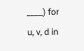____) for u, v, d in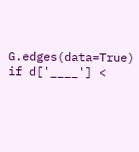G.edges(data=True) if d['____'] <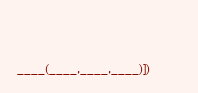____(____,____,____)])